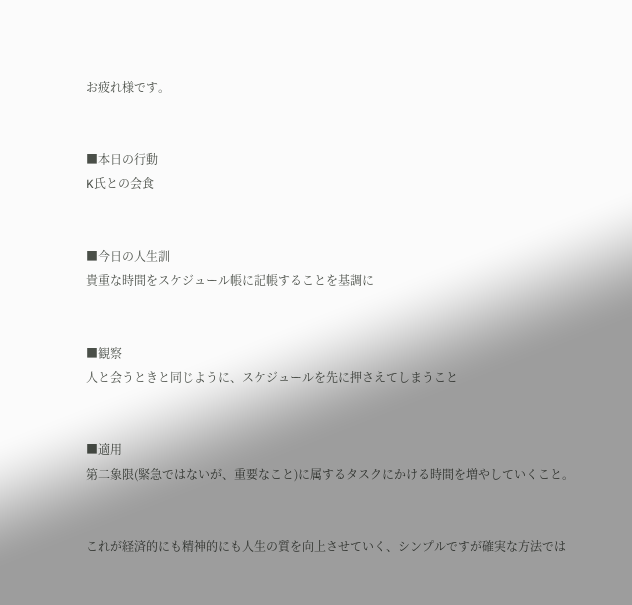お疲れ様です。


■本日の行動
K氏との会食


■今日の人生訓
貴重な時間をスケジュール帳に記帳することを基調に


■観察
人と会うときと同じように、スケジュールを先に押さえてしまうこと


■適用
第二象限(緊急ではないが、重要なこと)に属するタスクにかける時間を増やしていくこと。


これが経済的にも精神的にも人生の質を向上させていく、シンプルですが確実な方法では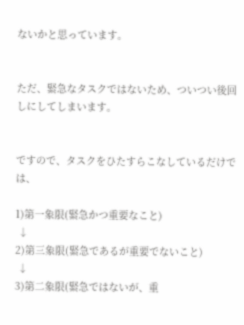ないかと思っています。


ただ、緊急なタスクではないため、ついつい後回しにしてしまいます。


ですので、タスクをひたすらこなしているだけでは、

1)第一象限(緊急かつ重要なこと)
 ↓
2)第三象限(緊急であるが重要でないこと)
 ↓
3)第二象限(緊急ではないが、重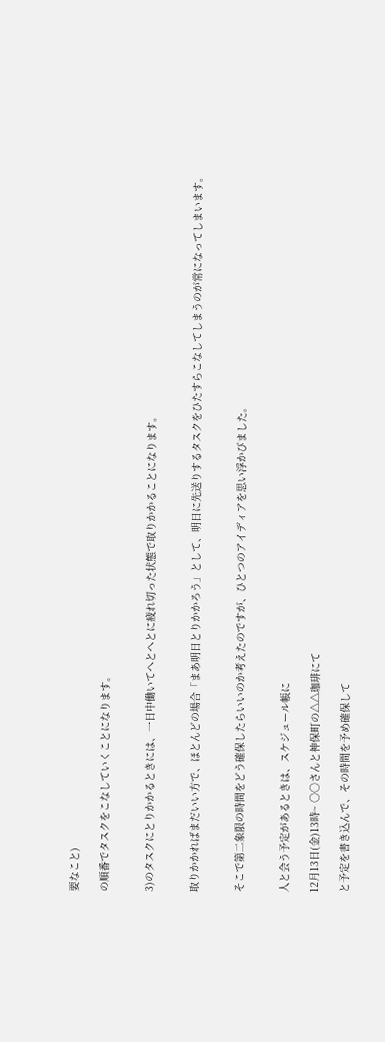要なこと)

の順番でタスクをこなしていくことになります。


3)のタスクにとりかかるときには、一日中働いてへとへとに疲れ切った状態で取りかかることになります。


取りかかればまだいい方で、ほとんどの場合「まあ明日とりかかろう」として、明日に先送りするタスクをひたすらこなしてしまうのが常になってしまいます。


そこで第二象限の時間をどう確保したらいいのか考えたのですが、ひとつのアイディアを思い浮かびました。


人と会う予定があるときは、スケジュール帳に

12月13日(金)13時~ ○○さんと神保町の△△珈琲にて

と予定を書き込んで、その時間を予め確保して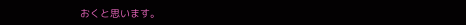おくと思います。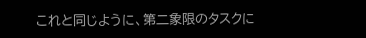これと同じように、第二象限のタスクに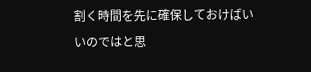割く時間を先に確保しておけばいいのではと思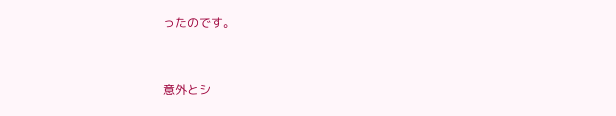ったのです。


意外とシ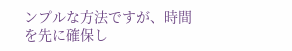ンプルな方法ですが、時間を先に確保し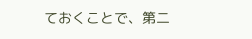ておくことで、第二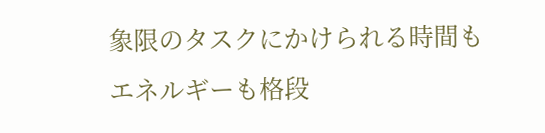象限のタスクにかけられる時間もエネルギーも格段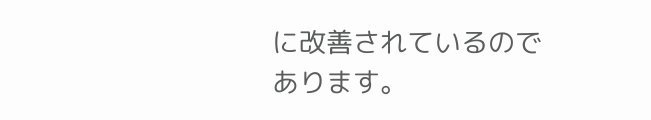に改善されているのであります。